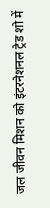जल जीवन मिशन को इंटरनेशनल ट्रेड शो में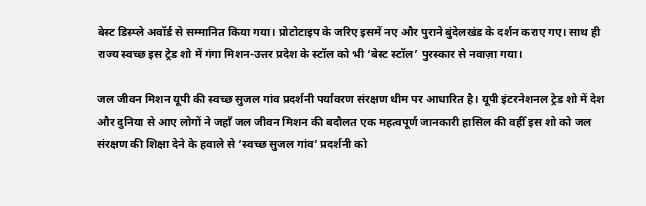बेस्ट डिस्प्ले अवॉर्ड से सम्मानित किया गया। प्रोटोटाइप के जरिए इसमें नए और पुराने बुंदेलखंड के दर्शन कराए गए। साथ ही राज्य स्वच्छ इस ट्रेड शो में गंगा मिशन-उत्तर प्रदेश के स्टॉल को भी ‘बेस्ट स्टॉल’ पुरस्कार से नवाज़ा गया।

जल जीवन मिशन यूपी की स्वच्छ सुजल गांव प्रदर्शनी पर्यावरण संरक्षण थीम पर आधारित है। यूपी इंटरनेशनल ट्रेड शो में देश और दुनिया से आए लोगों ने जहाँ जल जीवन मिशन की बदौलत एक महत्वपूर्ण जानकारी हासिल की वहीँ इस शो को जल संरक्षण की शिक्षा देने के हवाले से ‘स्वच्छ सुजल गांव’ प्रदर्शनी को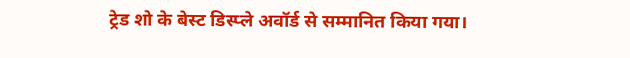ट्रेड शो के बेस्ट डिस्प्ले अवॉर्ड से सम्मानित किया गया।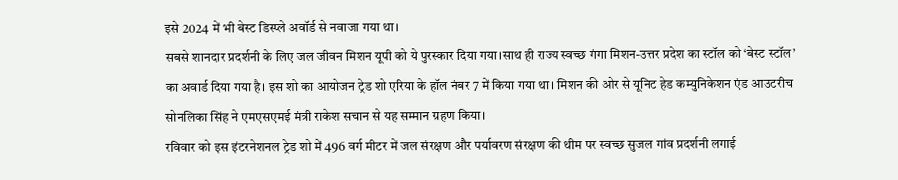इसे 2024 में भी बेस्ट डिस्प्ले अवॉर्ड से नवाजा गया था।
सबसे शानदार प्रदर्शनी के लिए जल जीवन मिशन यूपी को ये पुरस्कार दिया गया।साथ ही राज्य स्वच्छ गंगा मिशन-उत्तर प्रदेश का स्टॉल को ‘बेस्ट स्टॉल’ का अवार्ड दिया गया है। इस शो का आयोजन ट्रेड शो एरिया के हॉल नंबर 7 में किया गया था। मिशन की ओर से यूनिट हेड कम्युनिकेशन एंड आउटरीच सोनलिका सिंह ने एमएसएमई मंत्री राकेश सचान से यह सम्मान ग्रहण किया।
रविवार को इस इंटरनेशनल ट्रेड शो में 496 वर्ग मीटर में जल संरक्षण और पर्यावरण संरक्षण की थीम पर स्वच्छ सुजल गांव प्रदर्शनी लगाई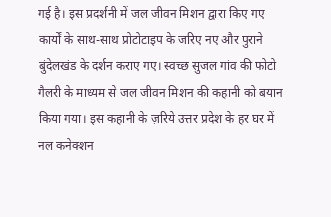गई है। इस प्रदर्शनी में जल जीवन मिशन द्वारा किए गए कार्यों के साथ-साथ प्रोटोटाइप के जरिए नए और पुराने बुंदेलखंड के दर्शन कराए गए। स्वच्छ सुजल गांव की फोटो गैलरी के माध्यम से जल जीवन मिशन की कहानी को बयान किया गया। इस कहानी के ज़रिये उत्तर प्रदेश के हर घर में नल कनेक्शन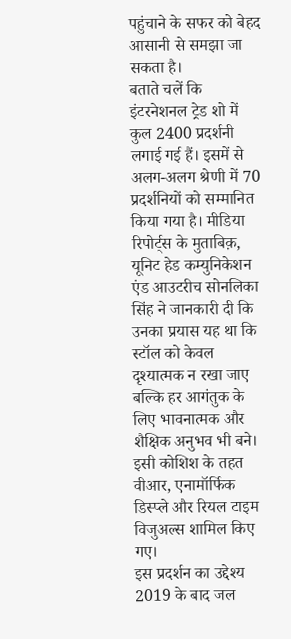पहुंचाने के सफर को बेहद आसानी से समझा जा सकता है।
बताते चलें कि इंटरनेशनल ट्रेड शो में कुल 2400 प्रदर्शनी लगाई गई हैं। इसमें से अलग-अलग श्रेणी में 70 प्रदर्शनियों को सम्मानित किया गया है। मीडिया रिपोर्ट्स के मुताबिक़, यूनिट हेड कम्युनिकेशन एंड आउटरीच सोनलिका सिंह ने जानकारी दी कि उनका प्रयास यह था कि स्टॉल को केवल दृश्यात्मक न रखा जाए बल्कि हर आगंतुक के लिए भावनात्मक और शैक्षिक अनुभव भी बने। इसी कोशिश के तहत वीआर, एनामॉर्फिक डिस्प्ले और रियल टाइम विजुअल्स शामिल किए गए।
इस प्रदर्शन का उद्देश्य 2019 के बाद जल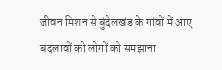जीवन मिशन से बुंदेलखंड के गांवों में आए बदलावों को लोगों को समझाना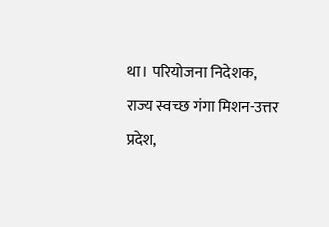था। परियोजना निदेशक, राज्य स्वच्छ गंगा मिशन-उत्तर प्रदेश,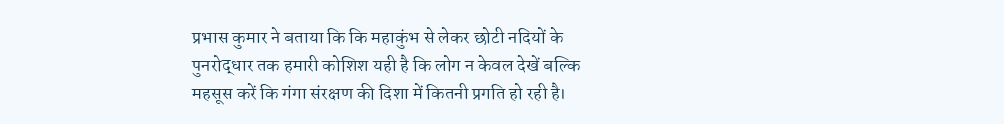प्रभास कुमार ने बताया कि कि महाकुंभ से लेकर छोटी नदियों के पुनरोद्धार तक हमारी कोशिश यही है कि लोग न केवल देखें बल्कि महसूस करें कि गंगा संरक्षण की दिशा में कितनी प्रगति हो रही है।